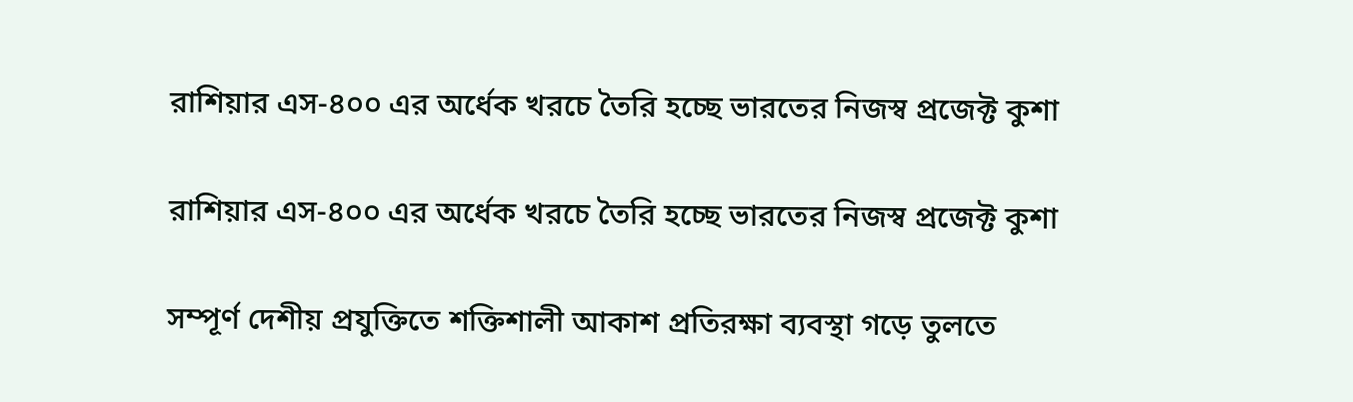রাশিয়ার এস-৪০০ এর অর্ধেক খরচে তৈরি হচ্ছে ভারতের নিজস্ব প্রজেক্ট কুশা

রাশিয়ার এস-৪০০ এর অর্ধেক খরচে তৈরি হচ্ছে ভারতের নিজস্ব প্রজেক্ট কুশা

সম্পূর্ণ দেশীয় প্রযুক্তিতে শক্তিশালী আকাশ প্রতিরক্ষা ব্যবস্থা গড়ে তুলতে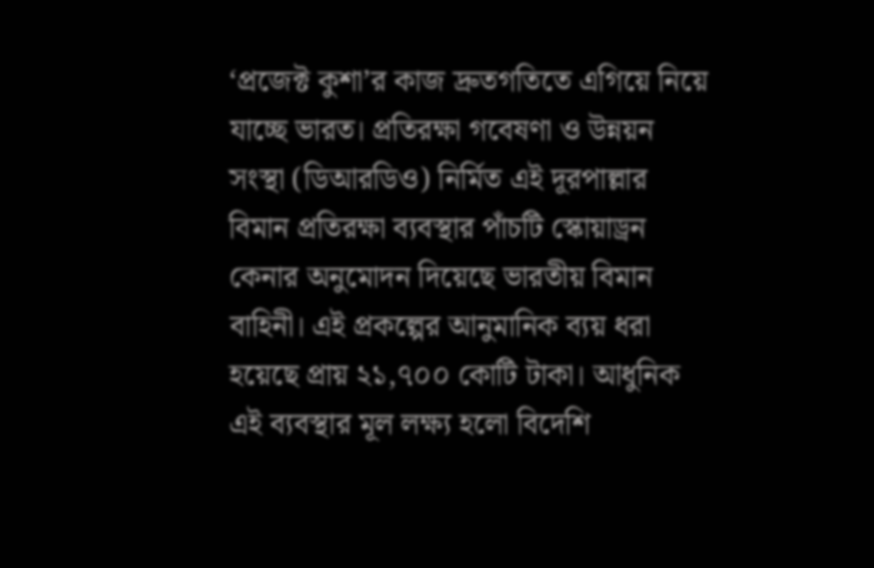‘প্রজেক্ট কুশা’র কাজ দ্রুতগতিতে এগিয়ে নিয়ে যাচ্ছে ভারত। প্রতিরক্ষা গবেষণা ও উন্নয়ন সংস্থা (ডিআরডিও) নির্মিত এই দূরপাল্লার বিমান প্রতিরক্ষা ব্যবস্থার পাঁচটি স্কোয়াড্রন কেনার অনুমোদন দিয়েছে ভারতীয় বিমান বাহিনী। এই প্রকল্পের আনুমানিক ব্যয় ধরা হয়েছে প্রায় ২১,৭০০ কোটি টাকা। আধুনিক এই ব্যবস্থার মূল লক্ষ্য হলো বিদেশি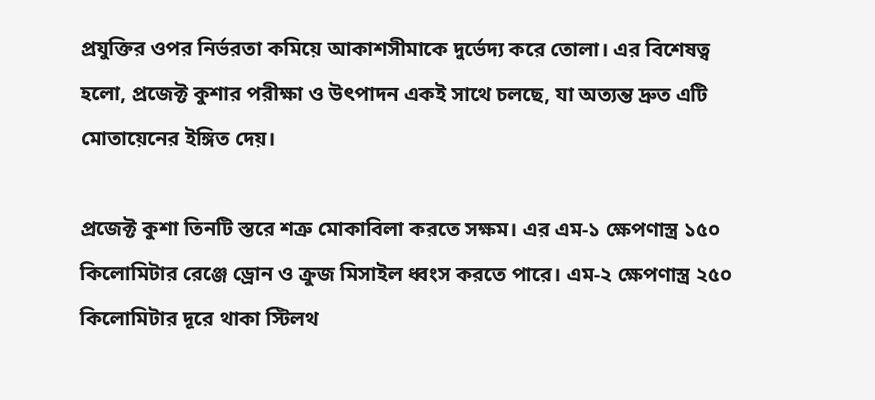প্রযুক্তির ওপর নির্ভরতা কমিয়ে আকাশসীমাকে দুর্ভেদ্য করে তোলা। এর বিশেষত্ব হলো, প্রজেক্ট কুশার পরীক্ষা ও উৎপাদন একই সাথে চলছে, যা অত্যন্ত দ্রুত এটি মোতায়েনের ইঙ্গিত দেয়।

প্রজেক্ট কুশা তিনটি স্তরে শত্রু মোকাবিলা করতে সক্ষম। এর এম-১ ক্ষেপণাস্ত্র ১৫০ কিলোমিটার রেঞ্জে ড্রোন ও ক্রুজ মিসাইল ধ্বংস করতে পারে। এম-২ ক্ষেপণাস্ত্র ২৫০ কিলোমিটার দূরে থাকা স্টিলথ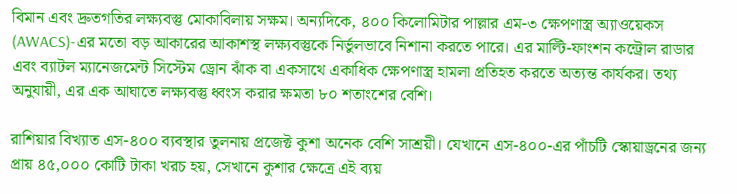বিমান এবং দ্রুতগতির লক্ষ্যবস্তু মোকাবিলায় সক্ষম। অন্যদিকে, ৪০০ কিলোমিটার পাল্লার এম-৩ ক্ষেপণাস্ত্র অ্যাওয়েকস (AWACS)-এর মতো বড় আকারের আকাশস্থ লক্ষ্যবস্তুকে নির্ভুলভাবে নিশানা করতে পারে। এর মাল্টি-ফাংশন কন্ট্রোল রাডার এবং ব্যাটল ম্যানেজমেন্ট সিস্টেম ড্রোন ঝাঁক বা একসাথে একাধিক ক্ষেপণাস্ত্র হামলা প্রতিহত করতে অত্যন্ত কার্যকর। তথ্য অনুযায়ী, এর এক আঘাতে লক্ষ্যবস্তু ধ্বংস করার ক্ষমতা ৮০ শতাংশের বেশি।

রাশিয়ার বিখ্যাত এস-৪০০ ব্যবস্থার তুলনায় প্রজেক্ট কুশা অনেক বেশি সাশ্রয়ী। যেখানে এস-৪০০-এর পাঁচটি স্কোয়াড্রনের জন্য প্রায় ৪৫,০০০ কোটি টাকা খরচ হয়, সেখানে কুশার ক্ষেত্রে এই ব্যয়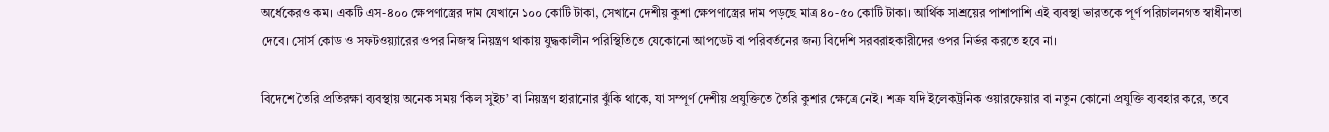অর্ধেকেরও কম। একটি এস-৪০০ ক্ষেপণাস্ত্রের দাম যেখানে ১০০ কোটি টাকা, সেখানে দেশীয় কুশা ক্ষেপণাস্ত্রের দাম পড়ছে মাত্র ৪০-৫০ কোটি টাকা। আর্থিক সাশ্রয়ের পাশাপাশি এই ব্যবস্থা ভারতকে পূর্ণ পরিচালনগত স্বাধীনতা দেবে। সোর্স কোড ও সফটওয়্যারের ওপর নিজস্ব নিয়ন্ত্রণ থাকায় যুদ্ধকালীন পরিস্থিতিতে যেকোনো আপডেট বা পরিবর্তনের জন্য বিদেশি সরবরাহকারীদের ওপর নির্ভর করতে হবে না।

বিদেশে তৈরি প্রতিরক্ষা ব্যবস্থায় অনেক সময় ‘কিল সুইচ’ বা নিয়ন্ত্রণ হারানোর ঝুঁকি থাকে, যা সম্পূর্ণ দেশীয় প্রযুক্তিতে তৈরি কুশার ক্ষেত্রে নেই। শত্রু যদি ইলেকট্রনিক ওয়ারফেয়ার বা নতুন কোনো প্রযুক্তি ব্যবহার করে, তবে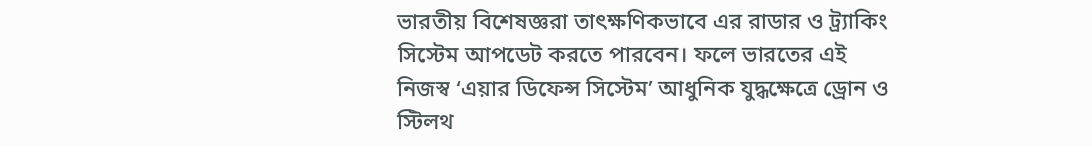ভারতীয় বিশেষজ্ঞরা তাৎক্ষণিকভাবে এর রাডার ও ট্র্যাকিং সিস্টেম আপডেট করতে পারবেন। ফলে ভারতের এই নিজস্ব ‘এয়ার ডিফেন্স সিস্টেম’ আধুনিক যুদ্ধক্ষেত্রে ড্রোন ও স্টিলথ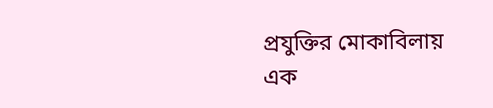প্রযুক্তির মোকাবিলায় এক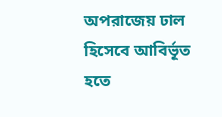অপরাজেয় ঢাল হিসেবে আবির্ভূত হতে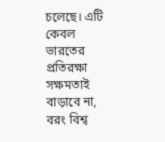চলেছে। এটি কেবল ভারতের প্রতিরক্ষা সক্ষমতাই বাড়াবে না, বরং বিশ্ব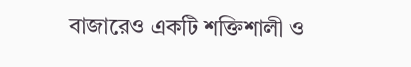বাজারেও একটি শক্তিশালী ও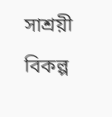সাশ্রয়ী বিকল্প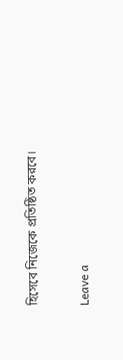হিসেবে নিজেকে প্রতিষ্ঠিত করবে।

Leave a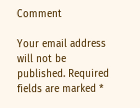Comment

Your email address will not be published. Required fields are marked *